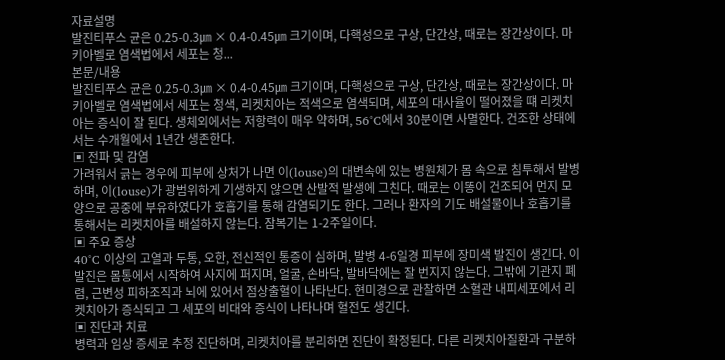자료설명
발진티푸스 균은 0.25-0.3㎛ × 0.4-0.45㎛ 크기이며, 다핵성으로 구상, 단간상, 때로는 장간상이다. 마키아벨로 염색법에서 세포는 청...
본문/내용
발진티푸스 균은 0.25-0.3㎛ × 0.4-0.45㎛ 크기이며, 다핵성으로 구상, 단간상, 때로는 장간상이다. 마키아벨로 염색법에서 세포는 청색, 리켓치아는 적색으로 염색되며, 세포의 대사율이 떨어졌을 떄 리켓치아는 증식이 잘 된다. 생체외에서는 저항력이 매우 약하며, 56°C에서 30분이면 사멸한다. 건조한 상태에서는 수개월에서 1년간 생존한다.
▣ 전파 및 감염
가려워서 긁는 경우에 피부에 상처가 나면 이(louse)의 대변속에 있는 병원체가 몸 속으로 침투해서 발병하며, 이(louse)가 광범위하게 기생하지 않으면 산발적 발생에 그친다. 때로는 이똥이 건조되어 먼지 모양으로 공중에 부유하였다가 호흡기를 통해 감염되기도 한다. 그러나 환자의 기도 배설물이나 호흡기를 통해서는 리켓치아를 배설하지 않는다. 잠복기는 1-2주일이다.
▣ 주요 증상
40°C 이상의 고열과 두통, 오한, 전신적인 통증이 심하며, 발병 4-6일경 피부에 장미색 발진이 생긴다. 이 발진은 몸통에서 시작하여 사지에 퍼지며, 얼굴, 손바닥, 발바닥에는 잘 번지지 않는다. 그밖에 기관지 폐렴, 근변성 피하조직과 뇌에 있어서 점상출혈이 나타난다. 현미경으로 관찰하면 소혈관 내피세포에서 리켓치아가 증식되고 그 세포의 비대와 증식이 나타나며 혈전도 생긴다.
▣ 진단과 치료
병력과 임상 증세로 추정 진단하며, 리켓치아를 분리하면 진단이 확정된다. 다른 리켓치아질환과 구분하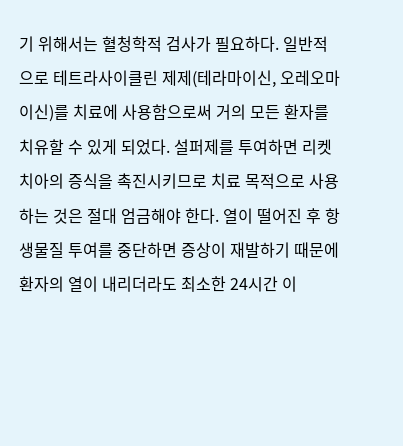기 위해서는 혈청학적 검사가 필요하다. 일반적으로 테트라사이클린 제제(테라마이신, 오레오마이신)를 치료에 사용함으로써 거의 모든 환자를 치유할 수 있게 되었다. 설퍼제를 투여하면 리켓치아의 증식을 촉진시키므로 치료 목적으로 사용하는 것은 절대 엄금해야 한다. 열이 떨어진 후 항생물질 투여를 중단하면 증상이 재발하기 때문에 환자의 열이 내리더라도 최소한 24시간 이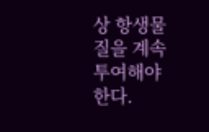상 항생물질을 계속 투여해야 한다.